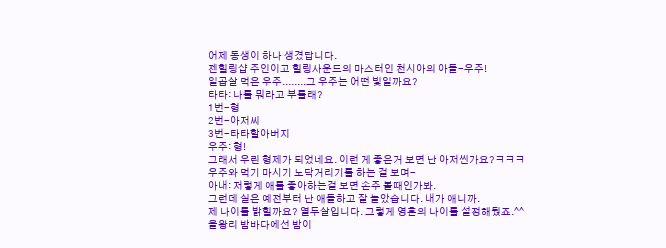어제 동생이 하나 생겼답니다.
젠힐링샵 주인이고 힐링사운드의 마스터인 천시아의 아들-우주!
일곱살 먹은 우주........그 우주는 어떤 빛일까요?
타타: 나를 뭐라고 부를래?
1번-형
2번-아저씨
3번-타타할아버지
우주: 형!
그래서 우린 형제가 되었네요. 이런 게 좋은거 보면 난 아저씬가요?ㅋㅋㅋ
우주와 먹기 마시기 노닥거리기를 하는 걸 보며-
아내: 저렇게 애를 좋아하는걸 보면 손주 볼때인가봐.
그런데 실은 예전부터 난 애들하고 잘 놀았습니다. 내가 애니까.
제 나이를 밝힐까요? 열두살입니다. 그렇게 영혼의 나이를 설정해뒀죠.^^
을왕리 밤바다에선 밤이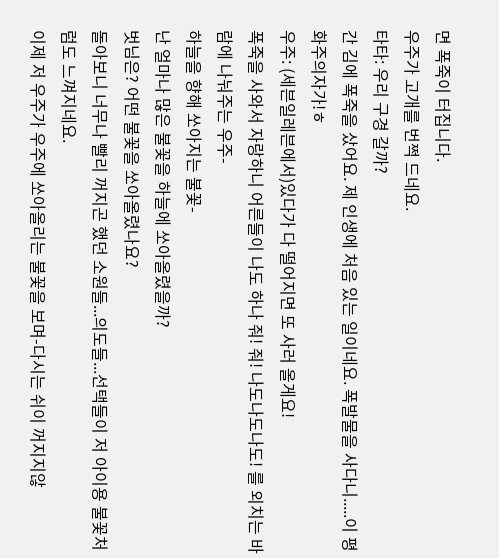면 폭죽이 터집니다.
우주가 고개를 번쩍 드네요.
타타: 우리 구경 갈까?
간 김에 폭죽을 샀어요. 제 인생에 처음 있는 일이네요. 폭발물을 사다니.....이 평화주의자가!ㅎ
우주: (세븐일레븐에서)있다가 다 떨어지면 또 사러 올게요!
폭죽을 사와서 자랑하니 어른들이 나도 하나 줘! 줘! 나도나도나도! 를 외치는 바람에 나눠주는 우주-
하늘을 향해 쏘아지는 불꽃-
난 얼마나 많은 불꽃을 하늘에 쏘아올렸을까?
벗님은? 어떤 불꽃을 쏘아올렸나요?
돌아보니 너무나 빨리 꺼지곤 했던 소원들...의도들...선택들이 저 아이용 불꽃처럼도 느껴지네요.
이제 저 우주가 우주에 쏘아올리는 불꽃을 보며-다시는 쉬이 꺼지지않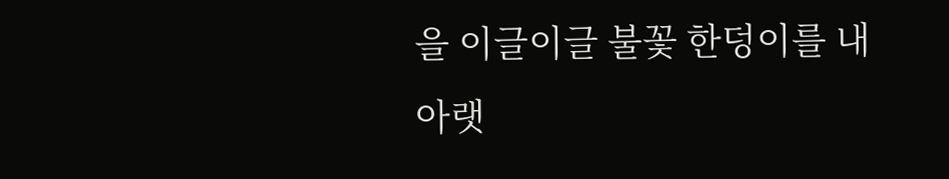을 이글이글 불꽃 한덩이를 내 아랫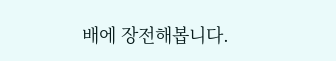배에 장전해봅니다.